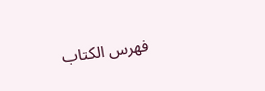فهرس الكتاب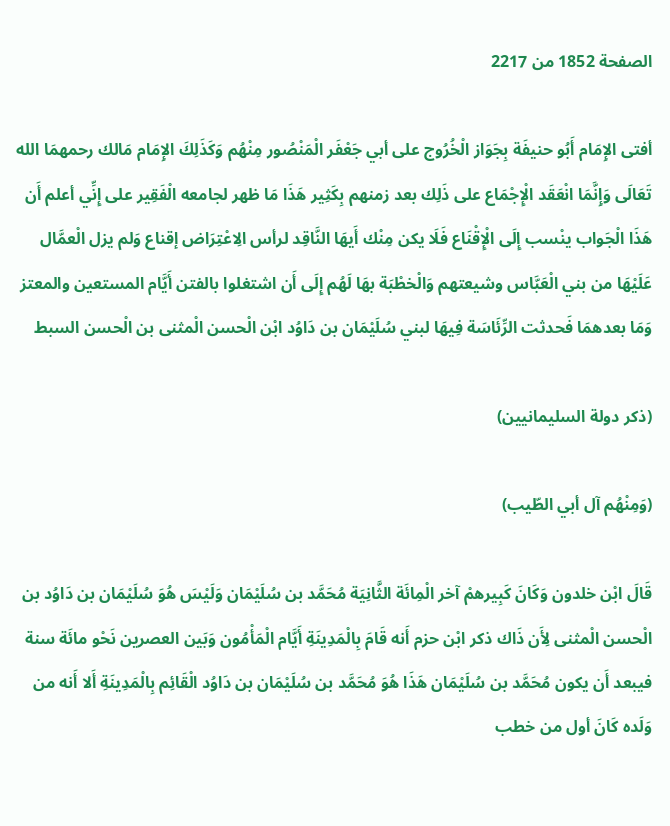الصفحة 1852 من 2217

أفتى الإِمَام أَبُو حنيفَة بِجَوَاز الْخُرُوج على أبي جَعْفَر الْمَنْصُور مِنْهُم وَكَذَلِكَ الإِمَام مَالك رحمهمَا الله تَعَالَى وَإِنَّمَا انْعَقَد الْإِجْمَاع على ذَلِك بعد زمنهم بِكَثِير هَذَا مَا ظهر لجامعه الْفَقِير على إِنِّي أعلم أَن هَذَا الْجَواب ينْسب إِلَى الْإِقْنَاع فَلَا يكن مِنْك أَيهَا النَّاقِد لرأس الِاعْتِرَاض إقناع وَلم يزل الْعمَّال عَلَيْهَا من بني الْعَبَّاس وشيعتهم وَالْخطْبَة بهَا لَهُم إِلَى أَن اشتغلوا بالفتن أَيَّام المستعين والمعتز وَمَا بعدهمَا فَحدثت الرِّئَاسَة فِيهَا لبني سُلَيْمَان بن دَاوُد ابْن الْحسن الْمثنى بن الْحسن السبط

(ذكر دولة السليمانيين)

(وَمِنْهُم آل أبي الطّيب)

قَالَ ابْن خلدون وَكَانَ كَبِيرهمْ آخر الْمِائَة الثَّانِيَة مُحَمَّد بن سُلَيْمَان وَلَيْسَ هُوَ سُلَيْمَان بن دَاوُد بن الْحسن الْمثنى لِأَن ذَاك ذكر ابْن حزم أَنه قَامَ بِالْمَدِينَةِ أَيَّام الْمَأْمُون وَبَين العصرين نَحْو مائَة سنة فيبعد أَن يكون مُحَمَّد بن سُلَيْمَان هَذَا هُوَ مُحَمَّد بن سُلَيْمَان بن دَاوُد الْقَائِم بِالْمَدِينَةِ أَلا أَنه من وَلَده كَانَ أول من خطب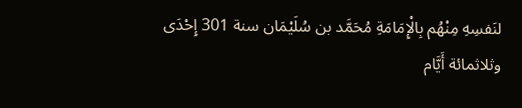لنَفسِهِ مِنْهُم بِالْإِمَامَةِ مُحَمَّد بن سُلَيْمَان سنة 301 إِحْدَى وثلاثمائة أَيَّام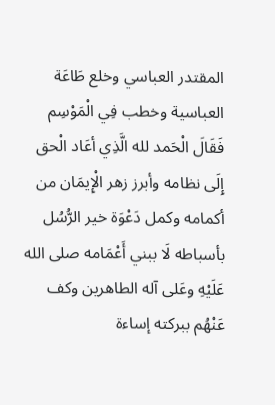المقتدر العباسي وخلع طَاعَة العباسية وخطب فِي الْمَوْسِم فَقَالَ الْحَمد لله الَّذِي أعَاد الْحق إِلَى نظامه وأبرز زهر الْإِيمَان من أكمامه وكمل دَعْوَة خير الرُّسُل بأسباطه لَا ببني أَعْمَامه صلى الله عَلَيْهِ وعَلى آله الطاهرين وكف عَنْهُم ببركته إساءة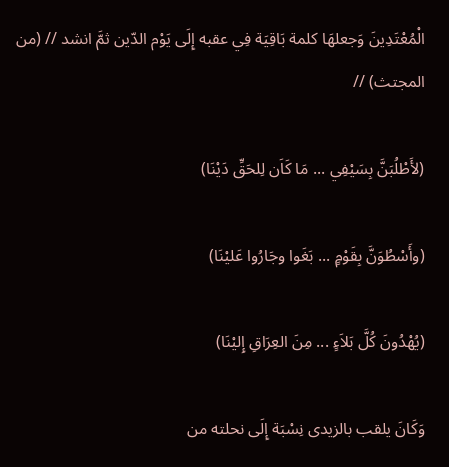الْمُعْتَدِينَ وَجعلهَا كلمة بَاقِيَة فِي عقبه إِلَى يَوْم الدّين ثمَّ انشد // (من المجتث) //

(لأَطْلُبَنَّ بِسَيْفِي ... مَا كَاَن لِلحَقِّ دَيْنَا)

(وأَسْطُوَنَّ بِقَوْمٍ ... بَغَوا وجَارُوا عَليْنَا)

(يُهْدُونَ كُلَّ بَلاَءٍ ... مِنَ العِرَاقِ إِليْنَا)

وَكَانَ يلقب بالزيدى نِسْبَة إِلَى نحلته من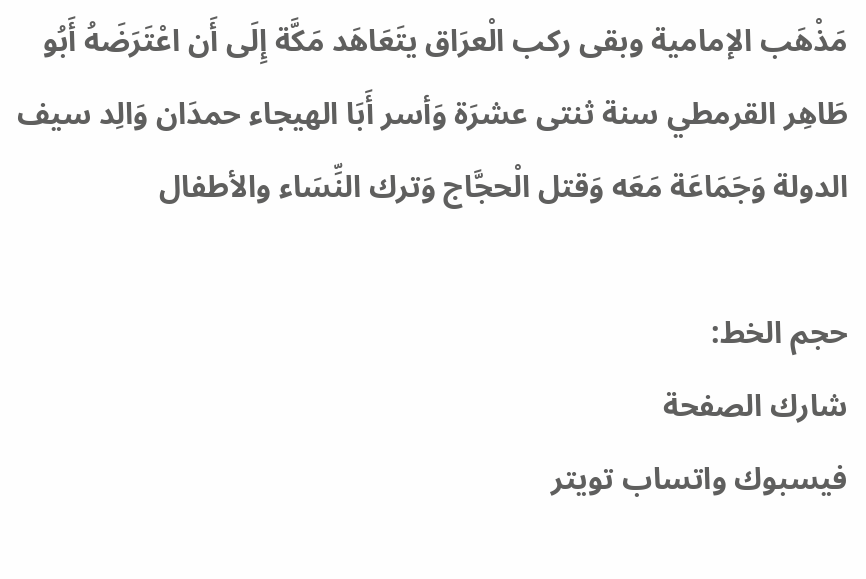مَذْهَب الإمامية وبقى ركب الْعرَاق يتَعَاهَد مَكَّة إِلَى أَن اعْتَرَضَهُ أَبُو طَاهِر القرمطي سنة ثنتى عشرَة وَأسر أَبَا الهيجاء حمدَان وَالِد سيف الدولة وَجَمَاعَة مَعَه وَقتل الْحجَّاج وَترك النِّسَاء والأطفال

حجم الخط:
شارك الصفحة
فيسبوك واتساب تويتر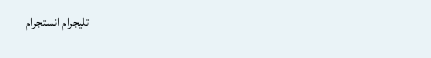تليجرام انستجرام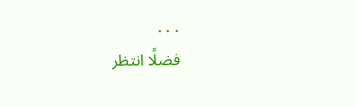. . .
فضلًا انتظر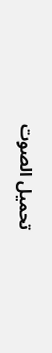تحميل الصوت